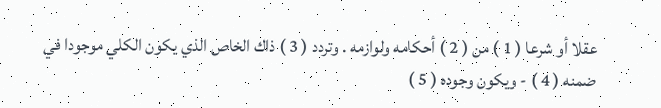عقلا أو شرعا ( 1 ) من ( 2 ) أحكامه ولوازمه . وتردد ( 3 ) ذاك الخاص الذي يكون الكلي موجودا في ضمنه ( 4 ) - ويكون وجوده ( 5 )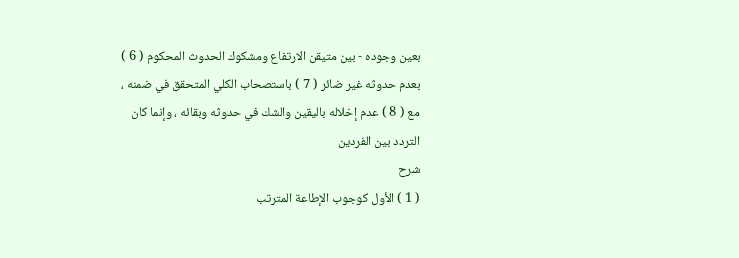بعين وجوده - بين متيقن الارتفاع ومشكوك الحدوث المحكوم ( 6 ) بعدم حدوثه غير ضائر ( 7 ) باستصحاب الكلي المتحقق في ضمنه ، مع ( 8 ) عدم إخلاله باليقين والشك في حدوثه وبقائه ، وإنما كان التردد بين الفردين
شرح
( 1 ) الأول كوجوب الإطاعة المترتب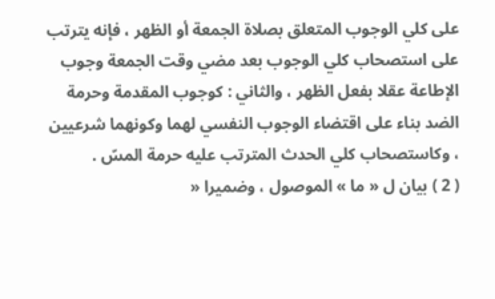على كلي الوجوب المتعلق بصلاة الجمعة أو الظهر ، فإنه يترتب على استصحاب كلي الوجوب بعد مضي وقت الجمعة وجوب الإطاعة عقلا بفعل الظهر ، والثاني : كوجوب المقدمة وحرمة الضد بناء على اقتضاء الوجوب النفسي لهما وكونهما شرعيين ، وكاستصحاب كلي الحدث المترتب عليه حرمة المسّ .
( 2 ) بيان ل « ما » الموصول ، وضميرا «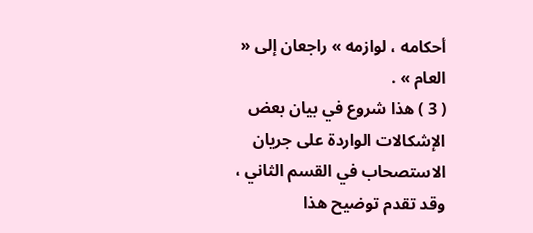أحكامه ، لوازمه » راجعان إلى « العام » .
( 3 ) هذا شروع في بيان بعض الإشكالات الواردة على جريان الاستصحاب في القسم الثاني ، وقد تقدم توضيح هذا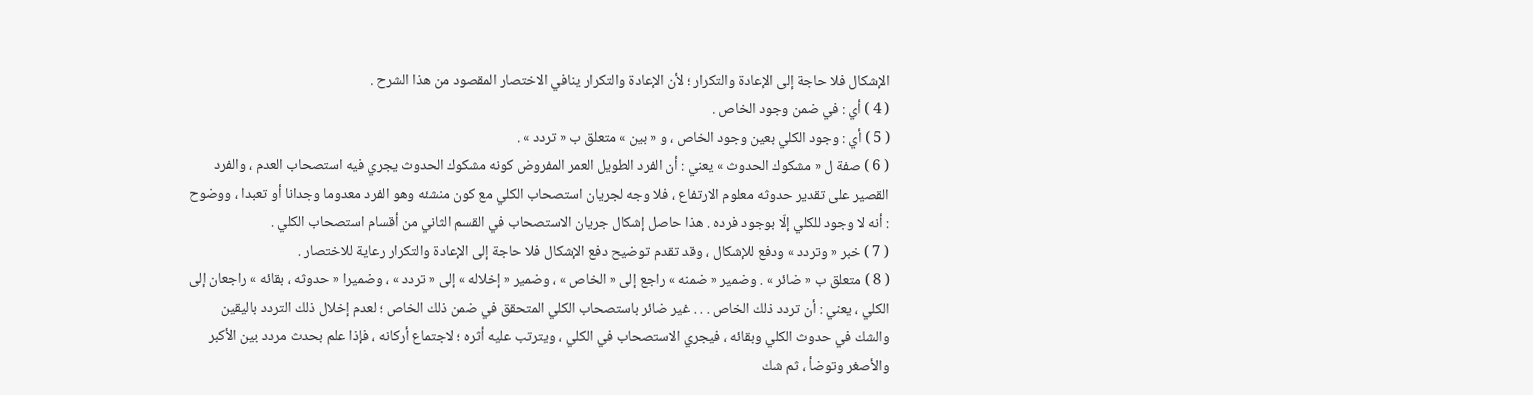الإشكال فلا حاجة إلى الإعادة والتكرار ؛ لأن الإعادة والتكرار ينافي الاختصار المقصود من هذا الشرح .
( 4 ) أي : في ضمن وجود الخاص .
( 5 ) أي : وجود الكلي بعين وجود الخاص ، و « بين » متعلق ب « تردد » .
( 6 ) صفة ل « مشكوك الحدوث » يعني : أن الفرد الطويل العمر المفروض كونه مشكوك الحدوث يجري فيه استصحاب العدم ، والفرد القصير على تقدير حدوثه معلوم الارتفاع ، فلا وجه لجريان استصحاب الكلي مع كون منشئه وهو الفرد معدوما وجدانا أو تعبدا ، ووضوح : أنه لا وجود للكلي إلّا بوجود فرده . هذا حاصل إشكال جريان الاستصحاب في القسم الثاني من أقسام استصحاب الكلي .
( 7 ) خبر « وتردد » ودفع للإشكال ، وقد تقدم توضيح دفع الإشكال فلا حاجة إلى الإعادة والتكرار رعاية للاختصار .
( 8 ) متعلق ب « ضائر » . وضمير « ضمنه » راجع إلى « الخاص » ، وضمير « إخلاله » إلى « تردد » ، وضميرا « حدوثه ، بقائه » راجعان إلى الكلي ، يعني : أن تردد ذلك الخاص . . . غير ضائر باستصحاب الكلي المتحقق في ضمن ذلك الخاص ؛ لعدم إخلال ذلك التردد باليقين والشك في حدوث الكلي وبقائه ، فيجري الاستصحاب في الكلي ، ويترتب عليه أثره ؛ لاجتماع أركانه ، فإذا علم بحدث مردد بين الأكبر والأصغر وتوضأ ، ثم شك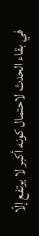في بقاء الحدث لاحتمال كونه أكبر لا يرتفع إلّا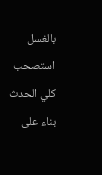بالغسل استصحب كلي الحدث بناء على